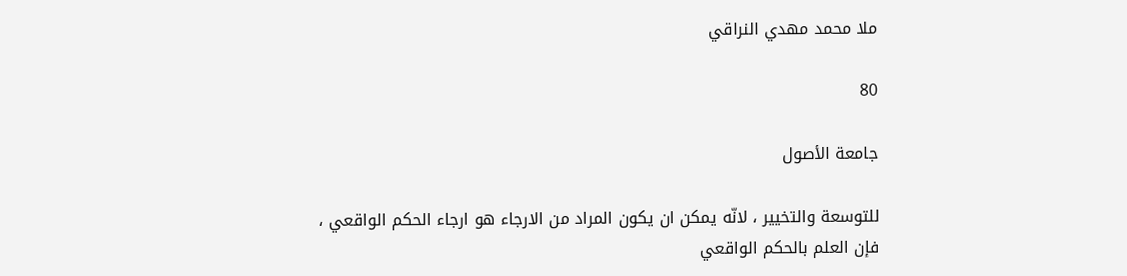ملا محمد مهدي النراقي

80

جامعة الأصول

للتوسعة والتخيير ، لانّه يمكن ان يكون المراد من الارجاء هو ارجاء الحكم الواقعي ، فإن العلم بالحكم الواقعي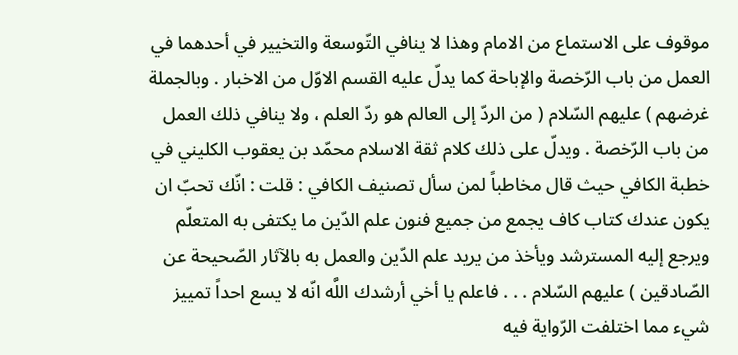موقوف على الاستماع من الامام وهذا لا ينافي التّوسعة والتخيير في أحدهما في العمل من باب الرّخصة والإباحة كما يدلّ عليه القسم الاوّل من الاخبار . وبالجملة غرضهم ) عليهم السّلام ( من الردّ إلى العالم هو ردّ العلم ، ولا ينافي ذلك العمل من باب الرّخصة . ويدلّ على ذلك كلام ثقة الاسلام محمّد بن يعقوب الكليني في خطبة الكافي حيث قال مخاطباً لمن سأل تصنيف الكافي : قلت : انّك تحبّ ان يكون عندك كتاب كاف يجمع من جميع فنون علم الدّين ما يكتفى به المتعلّم ويرجع إليه المسترشد ويأخذ من يريد علم الدّين والعمل به بالآثار الصّحيحة عن الصّادقين ) عليهم السّلام . . . فاعلم يا أخي أرشدك اللَّه انّه لا يسع احداً تمييز شيء مما اختلفت الرّواية فيه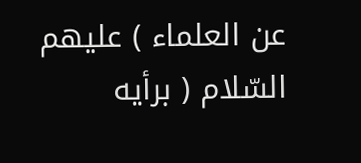عن العلماء ) عليهم السّلام ( برأيه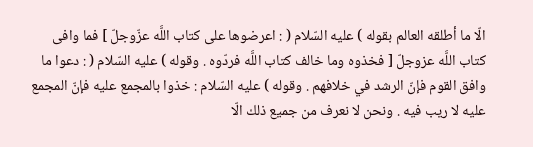الّا ما أطلقه العالم بقوله ) عليه السّلام ( : اعرضوها على كتاب اللَّه عزّوجلّ ] فما وافى كتاب اللَّه عزوجلّ [ فخذوه وما خالف كتاب اللَّه فردّوه . وقوله ) عليه السّلام ( : دعوا ما وافق القوم فإنّ الرشد في خلافهم . وقوله ) عليه السّلام : خذوا بالمجمع عليه فإنّ المجمع عليه لا ريب فيه . ونحن لا نعرف من جميع ذلك الّا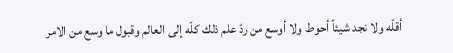أقلّه ولا نجد شيئاً أحوط ولا أوسع من ردّ علم ذلك كلّه إلى العالم وقبول ما وسع من الامر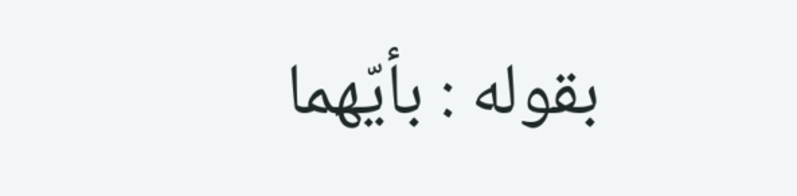بقوله : بأيّهما